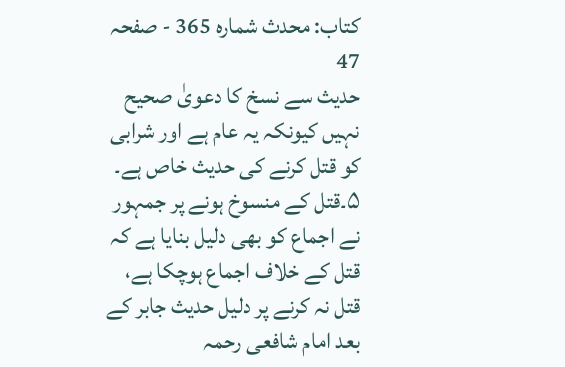کتاب: محدث شمارہ 365 - صفحہ 47
حدیث سے نسخ کا دعویٰ صحیح نہیں کیونکہ یہ عام ہے اور شرابی کو قتل کرنے کی حدیث خاص ہے۔ ۵۔قتل کے منسوخ ہونے پر جمہور نے اجماع کو بھی دلیل بنایا ہے کہ قتل کے خلاف اجماع ہوچکا ہے، قتل نہ کرنے پر دلیل حدیث جابر کے بعد امام شافعی رحمہ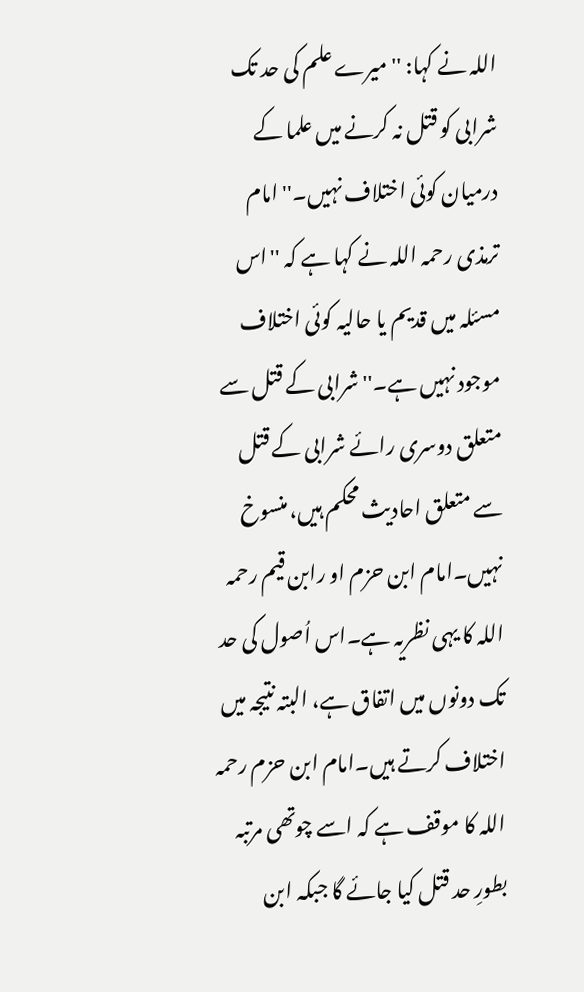اللہ نے کہا: ''میرے علم کی حد تک شرابی کو قتل نہ کرنے میں علما کے درمیان کوئی اختلاف نہیں۔'' امام ترمذی رحمہ اللہ نے کہا ہے کہ ''اس مسئلہ میں قدیم یا حالیہ کوئی اختلاف موجود نہیں ہے۔'' شرابی کے قتل سے متعلق دوسری رائے شرابی کے قتل سے متعلق احادیث محکم ہیں، منسوخ نہیں۔امام ابن حزم او رابن قیم رحمہ اللہ کا یہی نظریہ ہے۔اس اُصول کی حد تک دونوں میں اتفاق ہے، البتہ نتیجہ میں اختلاف کرتے ہیں۔امام ابن حزم رحمہ اللہ کا موقف ہے کہ اسے چوتھی مرتبہ بطورِ حد قتل کیا جائے گا جبکہ ابن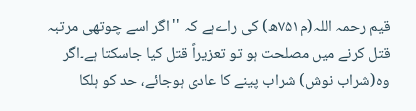قیم رحمہ اللہ(م۷۵۱ھ) کی راےہے کہ ''اگر اسے چوتھی مرتبہ قتل کرنے میں مصلحت ہو تو تعزیراً قتل کیا جاسکتا ہے۔اگر وہ(شراب نوش) شراب پینے کا عادی ہوجائے، حد کو ہلکا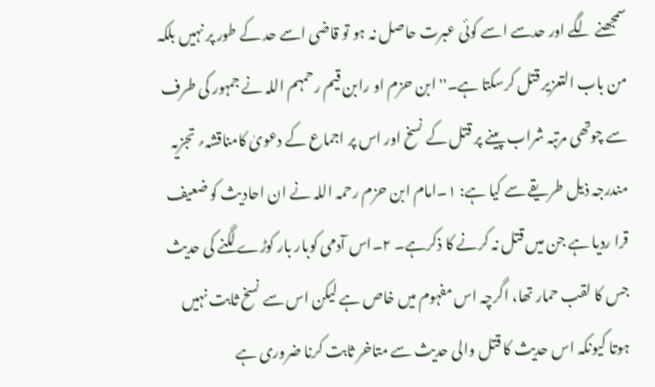سمجھنے لگے اور حدسے اسے کوئی عبرت حاصل نہ ہو تو قاضی اسے حد کے طور پر نہیں بلکہ من باب التعزیر قتل کرسکتا ہے۔'' ابن حزم او رابن قیم رحمہم اللہ نے جمہور کی طرف سے چوتھی مرتبہ شراب پینے پر قتل کے نسخ اور اس پر اجماع کے دعویٰ کامناقشہ؍ تجزیہ مندرجہ ذیل طریقے سے کیا ہے: ۱۔امام ابن حزم رحمہ اللہ نے ان احادیث کو ضعیف قرا ردیا ہے جن میں قتل نہ کرنے کا ذکرہے۔ ۲۔اس آدمی کوبار بار کوڑے لگنے کی حدیث جس کا لقب حمار تھا، اگرچہ اس مفہوم میں خاص ہے لیکن اس سے نسخ ثابت نہیں ہوتا کیونکہ اس حدیث کا قتل والی حدیث سے متاخر ثابت کرنا ضروری ہے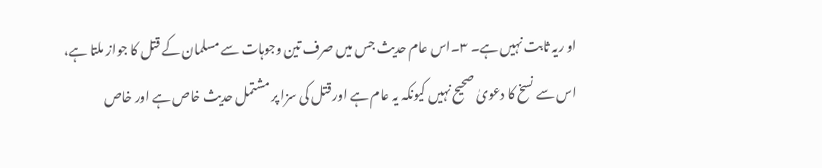او ریہ ثابت نہیں ہے۔ ۳۔اس عام حدیث جس میں صرف تین وجوہات سے مسلمان کے قتل کا جواز ملتا ہے، اس سے نسخ کا دعویٰ صحیح نہیں کیونکہ یہ عام ہے اور قتل کی سزا پر مشتمل حدیث خاص ہے اور خاص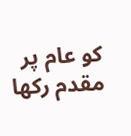کو عام پر مقدم رکھا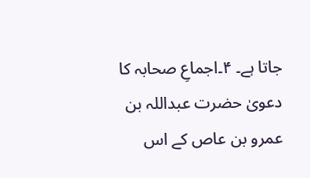جاتا ہے۔ ۴۔اجماعِ صحابہ کا دعویٰ حضرت عبداللہ بن عمرو بن عاص کے اس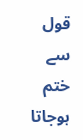قول سے ختم ہوجاتا